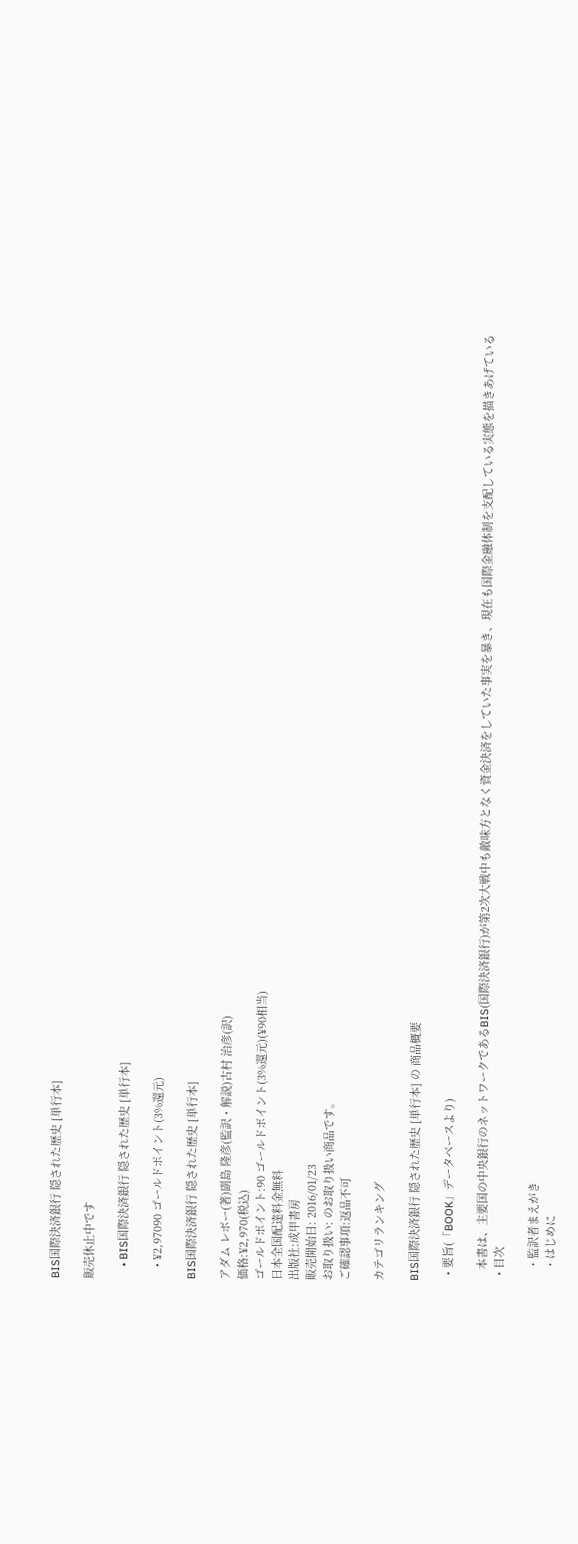BIS国際決済銀行 隠された歴史 [単行本]

販売休止中です

    • BIS国際決済銀行 隠された歴史 [単行本]

    • ¥2,97090 ゴールドポイント(3%還元)

BIS国際決済銀行 隠された歴史 [単行本]

アダム レボー(著)副島 隆彦(監訳・解説)古村 治彦(訳)
価格:¥2,970(税込)
ゴールドポイント:90 ゴールドポイント(3%還元)(¥90相当)
日本全国配達料金無料
出版社:成甲書房
販売開始日: 2016/01/23
お取り扱い: のお取り扱い商品です。
ご確認事項:返品不可

カテゴリランキング

BIS国際決済銀行 隠された歴史 [単行本] の 商品概要

  • 要旨(「BOOK」データベースより)

    本書は、主要国の中央銀行のネットワークであるBIS(国際決済銀行)が第2次大戦中も敵味方となく資金決済をしていた事実を暴き、現在も国際金融体制を支配している実態を描きあげている
  • 目次

    ・監訳者まえがき
    ・はじめに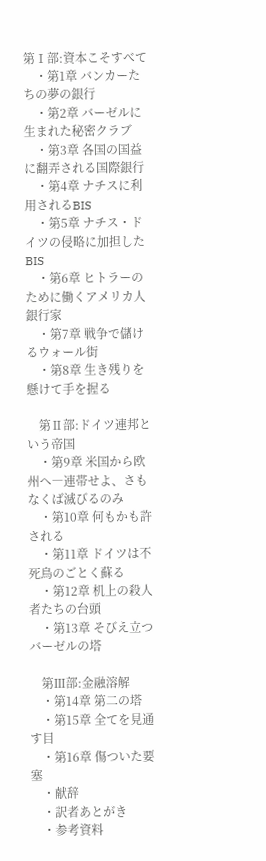第Ⅰ部:資本こそすべて
    ・第1章 バンカーたちの夢の銀行
    ・第2章 バーゼルに生まれた秘密クラブ
    ・第3章 各国の国益に翻弄される国際銀行
    ・第4章 ナチスに利用されるBIS
    ・第5章 ナチス・ドイツの侵略に加担したBIS
    ・第6章 ヒトラーのために働くアメリカ人銀行家
    ・第7章 戦争で儲けるウォール街
    ・第8章 生き残りを懸けて手を握る

    第Ⅱ部:ドイツ連邦という帝国
    ・第9章 米国から欧州へ―連帯せよ、さもなくば滅びるのみ
    ・第10章 何もかも許される
    ・第11章 ドイツは不死鳥のごとく蘇る
    ・第12章 机上の殺人者たちの台頭
    ・第13章 そびえ立つバーゼルの塔

    第Ⅲ部:金融溶解
    ・第14章 第二の塔
    ・第15章 全てを見通す目
    ・第16章 傷ついた要塞
    ・献辞
    ・訳者あとがき
    ・参考資料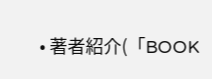• 著者紹介(「BOOK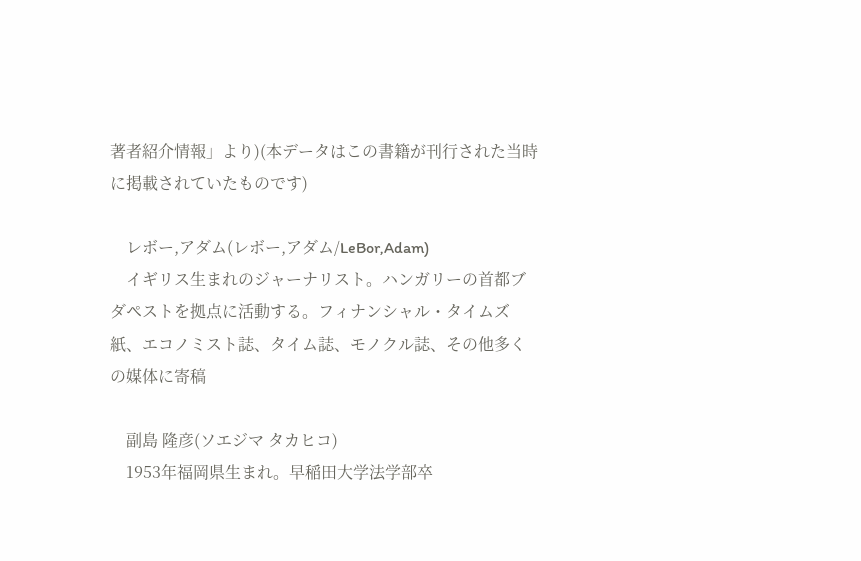著者紹介情報」より)(本データはこの書籍が刊行された当時に掲載されていたものです)

    レボー,アダム(レボー,アダム/LeBor,Adam)
    イギリス生まれのジャーナリスト。ハンガリーの首都ブダペストを拠点に活動する。フィナンシャル・タイムズ紙、エコノミスト誌、タイム誌、モノクル誌、その他多くの媒体に寄稿

    副島 隆彦(ソエジマ タカヒコ)
    1953年福岡県生まれ。早稲田大学法学部卒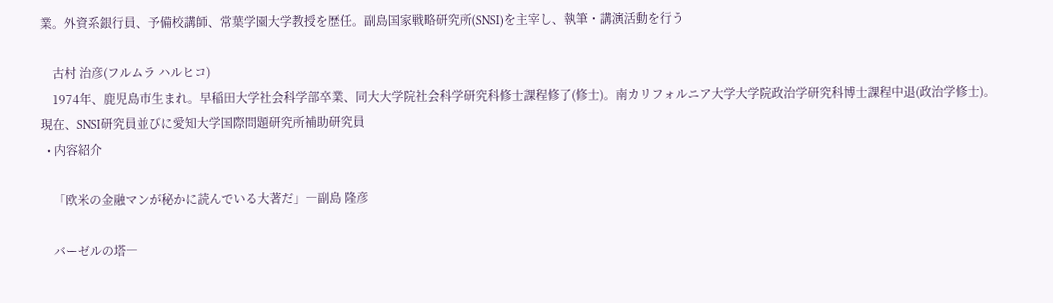業。外資系銀行員、予備校講師、常葉学園大学教授を歴任。副島国家戦略研究所(SNSI)を主宰し、執筆・講演活動を行う

    古村 治彦(フルムラ ハルヒコ)
    1974年、鹿児島市生まれ。早稲田大学社会科学部卒業、同大大学院社会科学研究科修士課程修了(修士)。南カリフォルニア大学大学院政治学研究科博士課程中退(政治学修士)。現在、SNSI研究員並びに愛知大学国際問題研究所補助研究員
  • 内容紹介

    「欧米の金融マンが秘かに読んでいる大著だ」―副島 隆彦

    バーゼルの塔―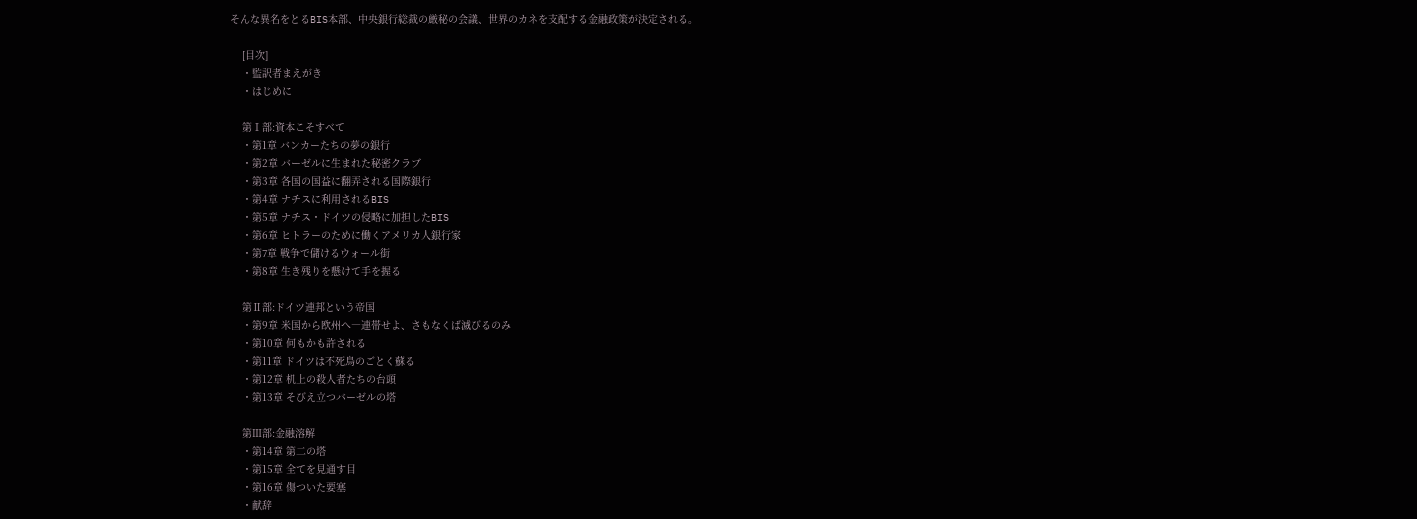そんな異名をとるBIS本部、中央銀行総裁の厳秘の会議、世界のカネを支配する金融政策が決定される。

    [目次]
    ・監訳者まえがき
    ・はじめに

    第Ⅰ部:資本こそすべて
    ・第1章 バンカーたちの夢の銀行
    ・第2章 バーゼルに生まれた秘密クラブ
    ・第3章 各国の国益に翻弄される国際銀行
    ・第4章 ナチスに利用されるBIS
    ・第5章 ナチス・ドイツの侵略に加担したBIS
    ・第6章 ヒトラーのために働くアメリカ人銀行家
    ・第7章 戦争で儲けるウォール街
    ・第8章 生き残りを懸けて手を握る

    第Ⅱ部:ドイツ連邦という帝国
    ・第9章 米国から欧州へ―連帯せよ、さもなくば滅びるのみ
    ・第10章 何もかも許される
    ・第11章 ドイツは不死鳥のごとく蘇る
    ・第12章 机上の殺人者たちの台頭
    ・第13章 そびえ立つバーゼルの塔

    第Ⅲ部:金融溶解
    ・第14章 第二の塔
    ・第15章 全てを見通す目
    ・第16章 傷ついた要塞
    ・献辞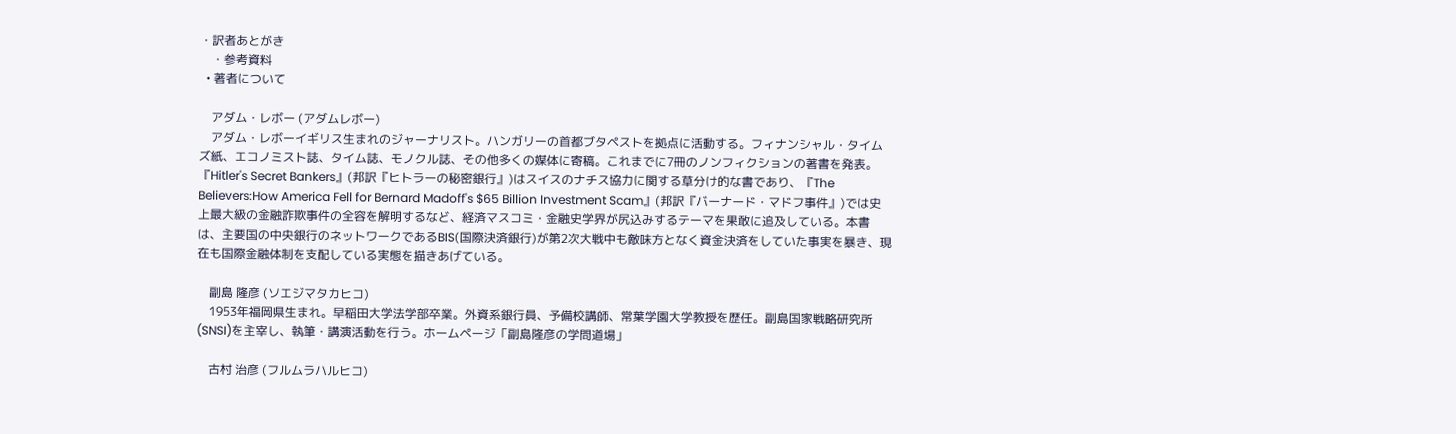・訳者あとがき
    ・参考資料
  • 著者について

    アダム・レボー (アダムレボー)
    アダム・レボーイギリス生まれのジャーナリスト。ハンガリーの首都ブタペストを拠点に活動する。フィナンシャル・タイムズ紙、エコノミスト誌、タイム誌、モノクル誌、その他多くの媒体に寄稿。これまでに7冊のノンフィクションの著書を発表。『Hitler's Secret Bankers』(邦訳『ヒトラーの秘密銀行』)はスイスのナチス協力に関する草分け的な書であり、『The Believers:How America Fell for Bernard Madoff's $65 Billion Investment Scam』(邦訳『バーナード・マドフ事件』)では史上最大級の金融詐欺事件の全容を解明するなど、経済マスコミ・金融史学界が尻込みするテーマを果敢に追及している。本書は、主要国の中央銀行のネットワークであるBIS(国際決済銀行)が第2次大戦中も敵味方となく資金決済をしていた事実を暴き、現在も国際金融体制を支配している実態を描きあげている。

    副島 隆彦 (ソエジマタカヒコ)
    1953年福岡県生まれ。早稲田大学法学部卒業。外資系銀行員、予備校講師、常葉学園大学教授を歴任。副島国家戦略研究所(SNSI)を主宰し、執筆・講演活動を行う。ホームページ「副島隆彦の学問道場」

    古村 治彦 (フルムラハルヒコ)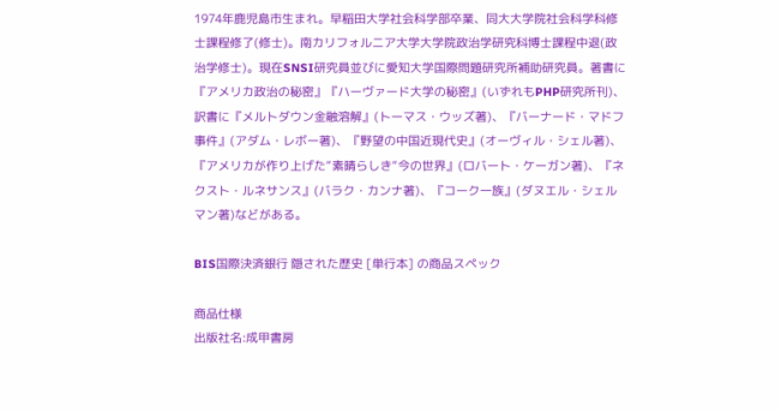1974年鹿児島市生まれ。早稲田大学社会科学部卒業、同大大学院社会科学科修士課程修了(修士)。南カリフォルニア大学大学院政治学研究科博士課程中退(政治学修士)。現在SNSI研究員並びに愛知大学国際問題研究所補助研究員。著書に『アメリカ政治の秘密』『ハーヴァード大学の秘密』(いずれもPHP研究所刊)、訳書に『メルトダウン金融溶解』(トーマス・ウッズ著)、『バーナード・マドフ事件』(アダム・レボー著)、『野望の中国近現代史』(オーヴィル・シェル著)、『アメリカが作り上げた“素晴らしき“今の世界』(ロバート・ケーガン著)、『ネクスト・ルネサンス』(バラク・カンナ著)、『コーク一族』(ダヌエル・シェルマン著)などがある。

BIS国際決済銀行 隠された歴史 [単行本] の商品スペック

商品仕様
出版社名:成甲書房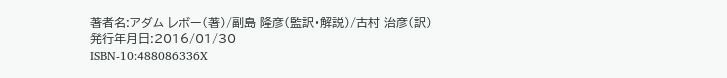著者名:アダム レボー(著)/副島 隆彦(監訳・解説)/古村 治彦(訳)
発行年月日:2016/01/30
ISBN-10:488086336X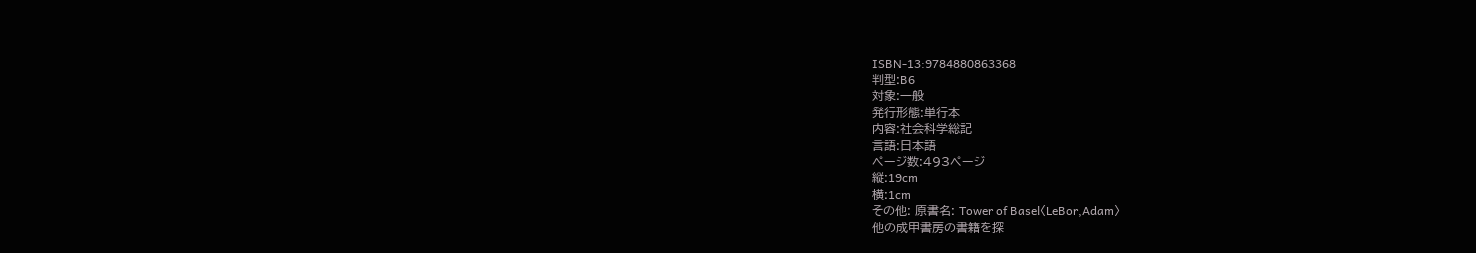ISBN-13:9784880863368
判型:B6
対象:一般
発行形態:単行本
内容:社会科学総記
言語:日本語
ページ数:493ページ
縦:19cm
横:1cm
その他: 原書名: Tower of Basel〈LeBor,Adam〉
他の成甲書房の書籍を探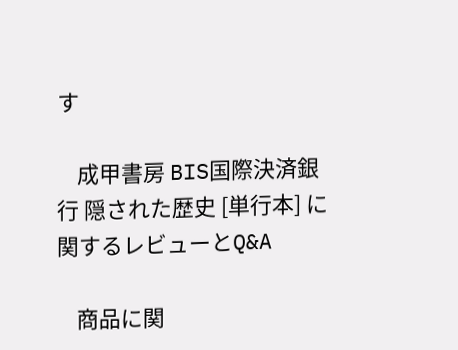す

    成甲書房 BIS国際決済銀行 隠された歴史 [単行本] に関するレビューとQ&A

    商品に関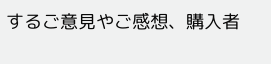するご意見やご感想、購入者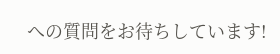への質問をお待ちしています!